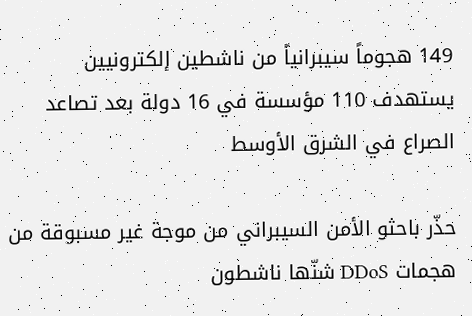149 هجوماً سيبرانياً من ناشطين إلكترونيين يستهدف 110 مؤسسة في 16 دولة بعد تصاعد الصراع في الشرق الأوسط

حذّر باحثو الأمن السيبراني من موجة غير مسبوقة من هجمات DDoS شنّها ناشطون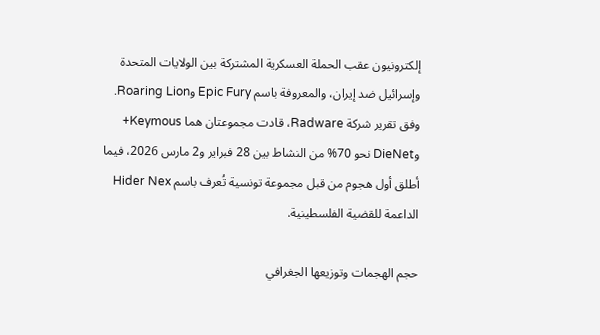إلكترونيون عقب الحملة العسكرية المشتركة بين الولايات المتحدة وإسرائيل ضد إيران، والمعروفة باسم Epic Fury وRoaring Lion.
وفق تقرير شركة Radware، قادت مجموعتان هما Keymous+ وDieNet نحو 70% من النشاط بين 28 فبراير و2 مارس 2026، فيما أطلق أول هجوم من قبل مجموعة تونسية تُعرف باسم Hider Nex الداعمة للقضية الفلسطينية.

حجم الهجمات وتوزيعها الجغرافي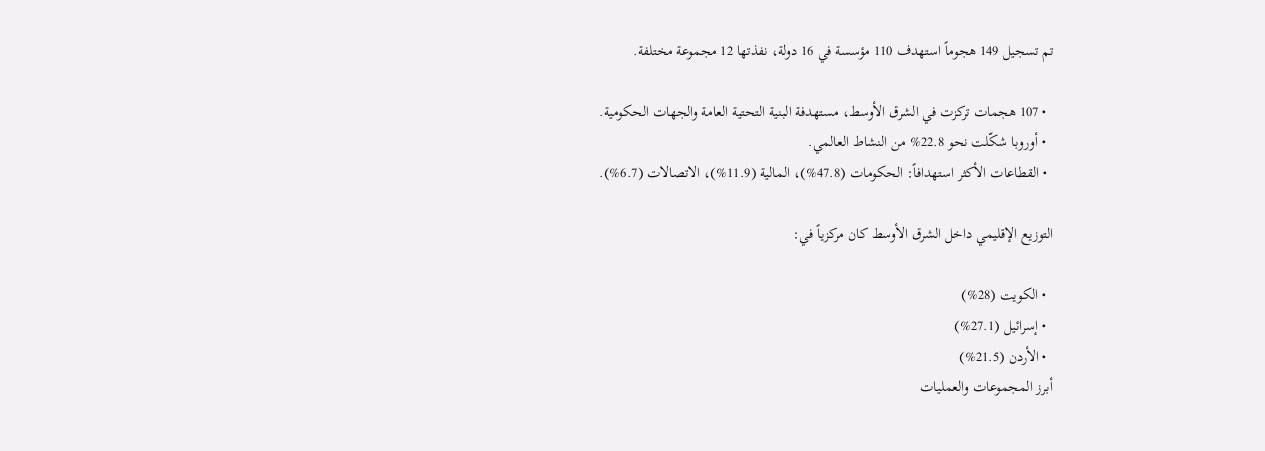تم تسجيل 149 هجوماً استهدف 110 مؤسسة في 16 دولة، نفذتها 12 مجموعة مختلفة.

  • 107 هجمات تركزت في الشرق الأوسط، مستهدفة البنية التحتية العامة والجهات الحكومية.
  • أوروبا شكّلت نحو 22.8% من النشاط العالمي.
  • القطاعات الأكثر استهدافاً: الحكومات (47.8%)، المالية (11.9%)، الاتصالات (6.7%).

التوزيع الإقليمي داخل الشرق الأوسط كان مركزياً في:

  • الكويت (28%)
  • إسرائيل (27.1%)
  • الأردن (21.5%)
أبرز المجموعات والعمليات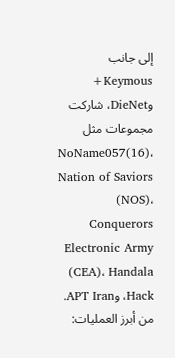إلى جانب Keymous+ وDieNet، شاركت مجموعات مثل NoName057(16)، Nation of Saviors (NOS)، Conquerors Electronic Army (CEA)، Handala Hack، وAPT Iran.
من أبرز العمليات: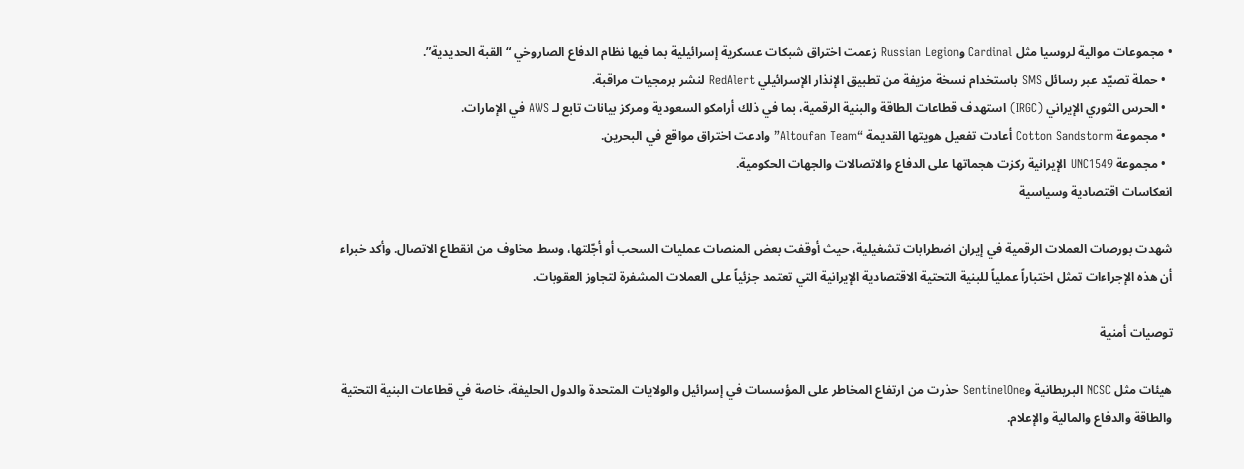• مجموعات موالية لروسيا مثل Cardinal وRussian Legion زعمت اختراق شبكات عسكرية إسرائيلية بما فيها نظام الدفاع الصاروخي “القبة الحديدية”.
  • حملة تصيّد عبر رسائل SMS باستخدام نسخة مزيفة من تطبيق الإنذار الإسرائيلي RedAlert لنشر برمجيات مراقبة.
  • الحرس الثوري الإيراني (IRGC) استهدف قطاعات الطاقة والبنية الرقمية، بما في ذلك أرامكو السعودية ومركز بيانات تابع لـ AWS في الإمارات.
  • مجموعة Cotton Sandstorm أعادت تفعيل هويتها القديمة “Altoufan Team” وادعت اختراق مواقع في البحرين.
  • مجموعة UNC1549 الإيرانية ركزت هجماتها على الدفاع والاتصالات والجهات الحكومية.
انعكاسات اقتصادية وسياسية

شهدت بورصات العملات الرقمية في إيران اضطرابات تشغيلية، حيث أوقفت بعض المنصات عمليات السحب أو أجّلتها، وسط مخاوف من انقطاع الاتصال. وأكد خبراء أن هذه الإجراءات تمثل اختباراً عملياً للبنية التحتية الاقتصادية الإيرانية التي تعتمد جزئياً على العملات المشفرة لتجاوز العقوبات.

توصيات أمنية

هيئات مثل NCSC البريطانية وSentinelOne حذرت من ارتفاع المخاطر على المؤسسات في إسرائيل والولايات المتحدة والدول الحليفة، خاصة في قطاعات البنية التحتية والطاقة والدفاع والمالية والإعلام.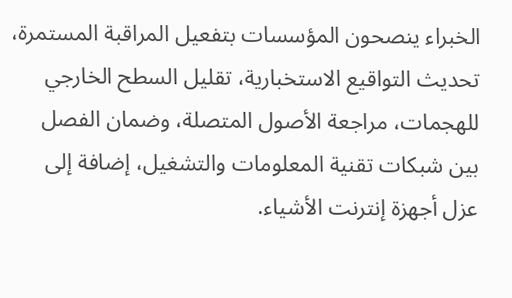الخبراء ينصحون المؤسسات بتفعيل المراقبة المستمرة، تحديث التواقيع الاستخبارية، تقليل السطح الخارجي للهجمات، مراجعة الأصول المتصلة، وضمان الفصل بين شبكات تقنية المعلومات والتشغيل، إضافة إلى عزل أجهزة إنترنت الأشياء.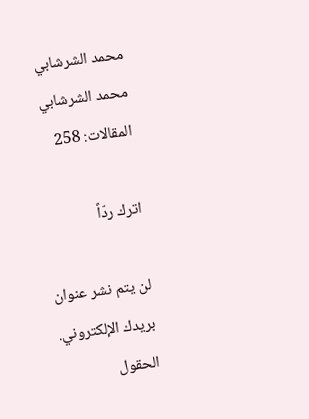محمد الشرشابي
محمد الشرشابي
المقالات: 258

اترك ردّاً

لن يتم نشر عنوان بريدك الإلكتروني. الحقول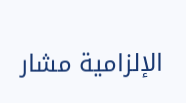الإلزامية مشار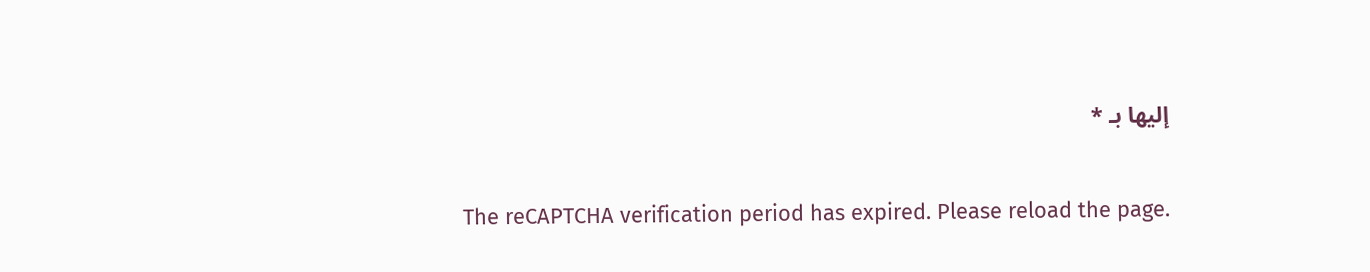إليها بـ *


The reCAPTCHA verification period has expired. Please reload the page.